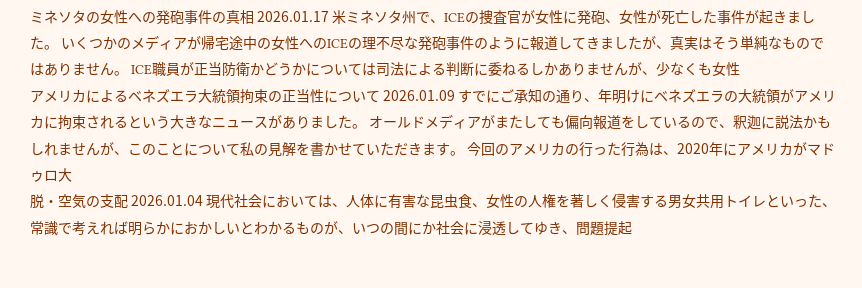ミネソタの女性への発砲事件の真相 2026.01.17 米ミネソタ州で、ICEの捜査官が女性に発砲、女性が死亡した事件が起きました。 いくつかのメディアが帰宅途中の女性へのICEの理不尽な発砲事件のように報道してきましたが、真実はそう単純なものではありません。 ICE職員が正当防衛かどうかについては司法による判断に委ねるしかありませんが、少なくも女性
アメリカによるベネズエラ大統領拘束の正当性について 2026.01.09 すでにご承知の通り、年明けにベネズエラの大統領がアメリカに拘束されるという大きなニュースがありました。 オールドメディアがまたしても偏向報道をしているので、釈迦に説法かもしれませんが、このことについて私の見解を書かせていただきます。 今回のアメリカの行った行為は、2020年にアメリカがマドゥロ大
脱・空気の支配 2026.01.04 現代社会においては、人体に有害な昆虫食、女性の人権を著しく侵害する男女共用トイレといった、常識で考えれば明らかにおかしいとわかるものが、いつの間にか社会に浸透してゆき、問題提起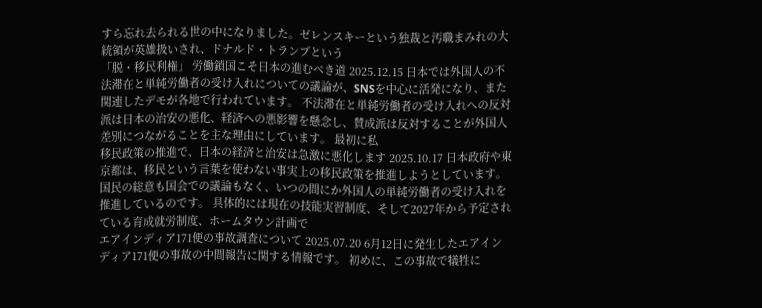すら忘れ去られる世の中になりました。ゼレンスキーという独裁と汚職まみれの大統領が英雄扱いされ、ドナルド・トランプという
「脱・移民利権」 労働鎖国こそ日本の進むべき道 2025.12.15 日本では外国人の不法滞在と単純労働者の受け入れについての議論が、SNSを中心に活発になり、また関連したデモが各地で行われています。 不法滞在と単純労働者の受け入れへの反対派は日本の治安の悪化、経済への悪影響を懸念し、賛成派は反対することが外国人差別につながることを主な理由にしています。 最初に私
移民政策の推進で、日本の経済と治安は急激に悪化します 2025.10.17 日本政府や東京都は、移民という言葉を使わない事実上の移民政策を推進しようとしています。 国民の総意も国会での議論もなく、いつの間にか外国人の単純労働者の受け入れを推進しているのです。 具体的には現在の技能実習制度、そして2027年から予定されている育成就労制度、ホームタウン計画で
エアインディア171便の事故調査について 2025.07.20 6月12日に発生したエアインディア171便の事故の中間報告に関する情報です。 初めに、この事故で犠牲に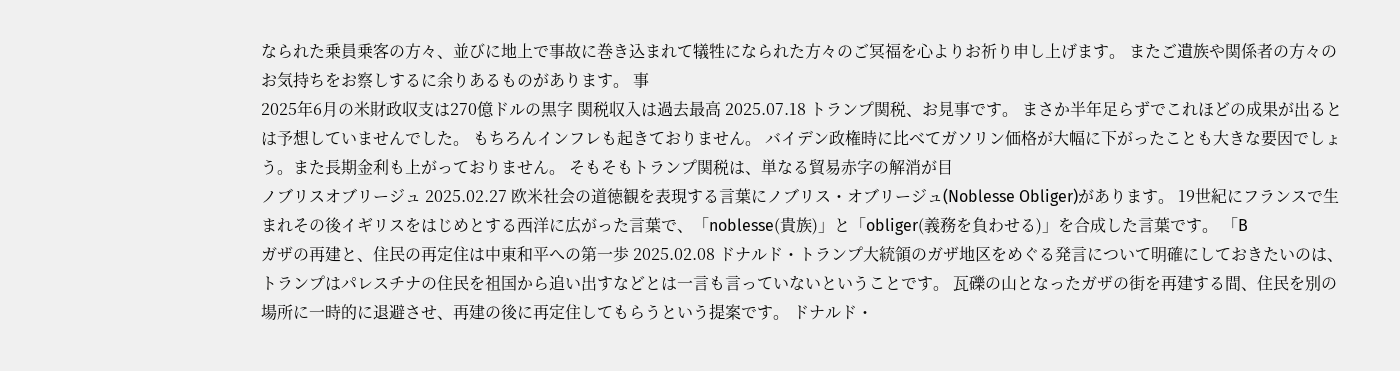なられた乗員乗客の方々、並びに地上で事故に巻き込まれて犠牲になられた方々のご冥福を心よりお祈り申し上げます。 またご遺族や関係者の方々のお気持ちをお察しするに余りあるものがあります。 事
2025年6月の米財政収支は270億ドルの黒字 関税収入は過去最高 2025.07.18 トランプ関税、お見事です。 まさか半年足らずでこれほどの成果が出るとは予想していませんでした。 もちろんインフレも起きておりません。 バイデン政権時に比べてガソリン価格が大幅に下がったことも大きな要因でしょう。また長期金利も上がっておりません。 そもそもトランプ関税は、単なる貿易赤字の解消が目
ノブリスオブリージュ 2025.02.27 欧米社会の道徳観を表現する言葉にノブリス・オブリージュ(Noblesse Obliger)があります。 19世紀にフランスで生まれその後イギリスをはじめとする西洋に広がった言葉で、「noblesse(貴族)」と「obliger(義務を負わせる)」を合成した言葉です。 「B
ガザの再建と、住民の再定住は中東和平への第一歩 2025.02.08 ドナルド・トランプ大統領のガザ地区をめぐる発言について明確にしておきたいのは、トランプはパレスチナの住民を祖国から追い出すなどとは一言も言っていないということです。 瓦礫の山となったガザの街を再建する間、住民を別の場所に一時的に退避させ、再建の後に再定住してもらうという提案です。 ドナルド・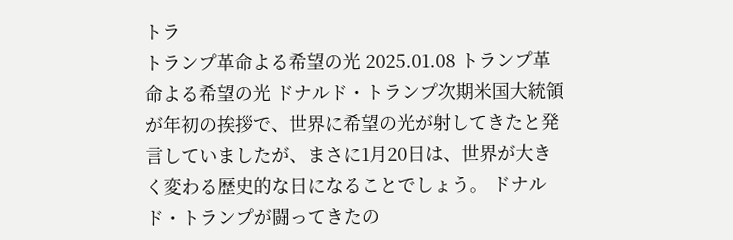トラ
トランプ革命よる希望の光 2025.01.08 トランプ革命よる希望の光 ドナルド・トランプ次期米国大統領が年初の挨拶で、世界に希望の光が射してきたと発言していましたが、まさに1月20日は、世界が大きく変わる歴史的な日になることでしょう。 ドナルド・トランプが闘ってきたの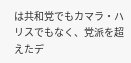は共和党でもカマラ・ハリスでもなく、党派を超えたデ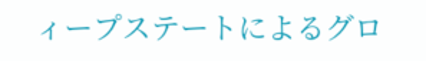ィープステートによるグロ